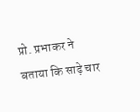प्रो. प्रभाकर ने बताया कि साढ़े चार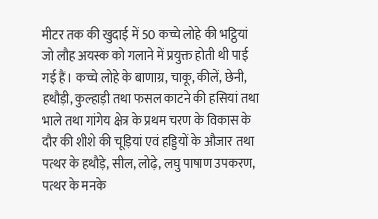मीटर तक की खुदाई में 50 कच्चे लोहे की भट्ठियां जो लौह अयस्क को गलाने में प्रयुक्त होती थी पाई गई हैं। कच्चे लोहे के बाणाग्र, चाकू, कीलें, छेनी, हथौड़ी, कुल्हाड़ी तथा फसल काटने की हसियां तथा भाले तथा गांगेय क्षेत्र के प्रथम चरण के विकास के दौर की शीशे की चूड़ियां एवं हड्डियों के औजार तथा पत्थर के हथौड़े, सील, लोढ़े, लघु पाषाण उपकरण, पत्थर के मनके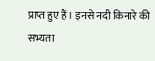प्राप्त हुए हैं। इनसे नदी किनारे की सभ्यता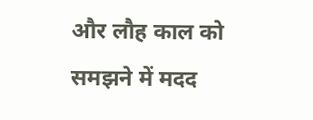और लौह काल को समझने में मदद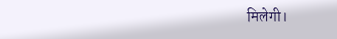मिलेगी।